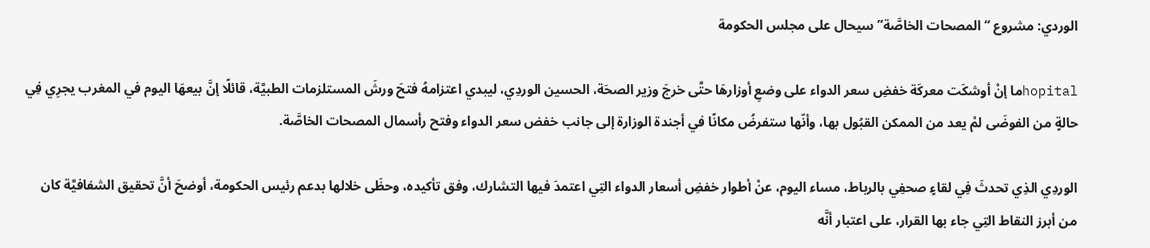الوردي: مشروع “المصحات الخاصَّة” سيحال على مجلس الحكومة

hopitalما إنْ أوشكَت معركَة خفضِ سعر الدواء على وضعِ أوزارهَا حتَّى خرجَ وزير الصحَة، الحسين الوردِي، ليبدي اعتزامهُ فتحَ ورشَ المستلزمات الطبيَّة، قائلًا إنَّ بيعهَا اليوم في المغرب يجرِي فِي حالةٍ من الفوضَى لمْ يعد من الممكن القبُول بها، وأنّها ستفرضُ مكانًا في أجندة الوزارة إلى جانب خفض سعر الدواء وفتح رأسمال المصحات الخاصَّة.

الوردِي الذِي تحدثَ فِي لقاءٍ صحفِي بالرباط، مساء اليوم، عنْ أطوار خفضِ أسعار الدواء التِي اعتمدَ فيها التشارك، وفق تأكيده، وحظَى خلالها بدعم رئيس الحكومة، أوضحَ أنَّ تحقيق الشفافيَّة كان من أبرز النقاط التِي جاء بها القرار، على اعتبار أنَّه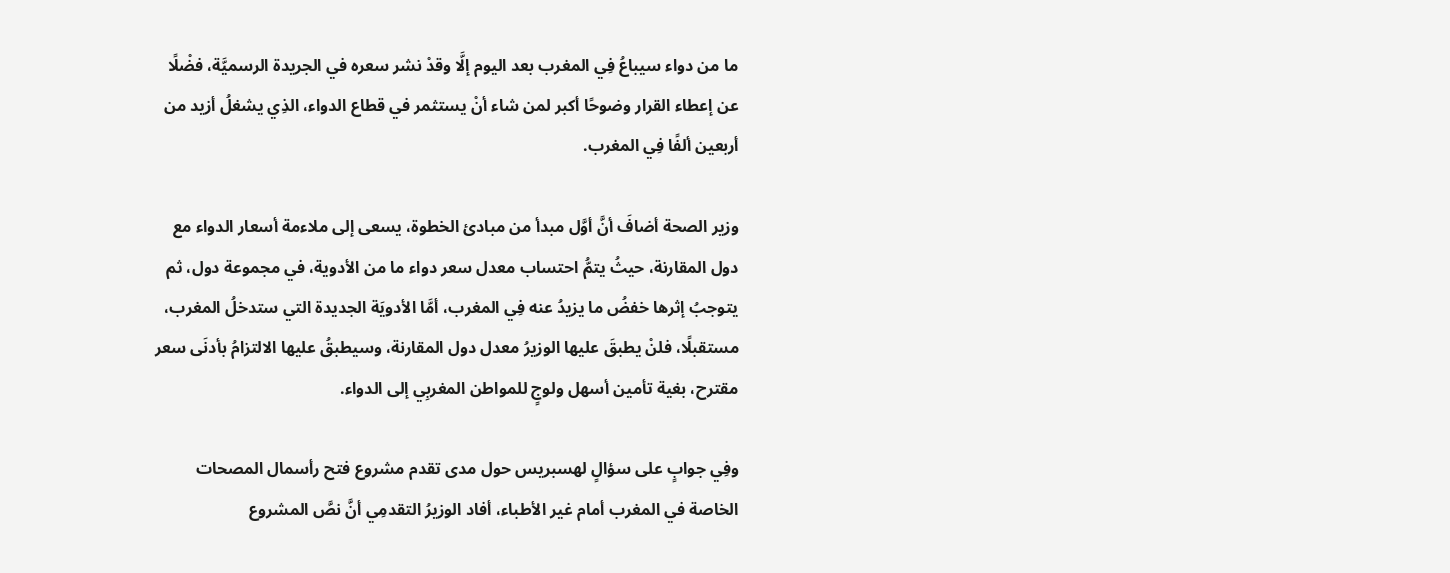ما من دواء سيباعُ فِي المغرب بعد اليوم إلَّا وقدْ نشر سعره في الجريدة الرسميَّة، فضْلًا عن إعطاء القرار وضوحًا أكبر لمن شاء أنْ يستثمر في قطاع الدواء، الذِي يشغلُ أزيد من أربعين ألفًا فِي المغرب.

وزير الصحة أضافَ أنَّ أوَّل مبدأ من مبادئ الخطوة، يسعى إلى ملاءمة أسعار الدواء مع دول المقارنة، حيثُ يتمُّ احتساب معدل سعر دواء ما من الأدوية، في مجموعة دول، ثم يتوجبُ إثرها خفضُ ما يزيدُ عنه فِي المغرب، أمَّا الأدويَة الجديدة التي ستدخلُ المغرب، مستقبلًا، فلنْ يطبقَ عليها الوزيرُ معدل دول المقارنة، وسيطبقُ عليها الالتزامُ بأدنَى سعر مقترح، بغية تأمين أسهل ولوجٍ للمواطن المغربِي إلى الدواء.

وفِي جوابٍ على سؤالٍ لهسبريس حول مدى تقدم مشروع فتح رأسمال المصحات الخاصة في المغرب أمام غير الأطباء، أفاد الوزيرُ التقدمِي أنَّ نصَّ المشروع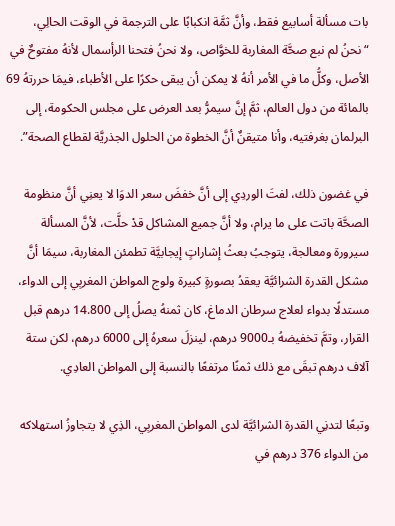بات مسألة أسابيع فقط، وأنَّ ثمَّة انكبابًا على الترجمة في الوقت الحالِي، “نحنُ لم نبع صحَّة المغاربة للخوَّاص، ولا نحنُ فتحنا الرأسمال لأنهُ مفتوحٌ في الأصل، وكلُّ ما في الأمر أنهُ لا يمكن أن يبقى حكرًا على الأطباء، فيمَا حررتهُ 69 بالمائة من دول العالم، ثمَّ إنَّ سيمرُّ بعد العرض على مجلس الحكومة، إلى البرلمان بغرفتيه، وأنا متيقنٌ أنَّ الخطوة من الحلول الجذريَّة لقطاع الصحة”.

في غضون ذلك، لفتَ الوردِي إلى أنَّ خفضَ سعر الدوَا لا يعنِي أنَّ منظومة الصحَّة باتت على ما يرام، ولا أنَّ جميع المشاكل قدْ حلَّت، لأنَّ المسألة سيرورة ومعالجة، يتوجبُ بعثُ إشاراتٍ إيجابيَّة تطمئن المغاربة، سيمَا أنَّ مشكل القدرة الشرائيَّة يعقدُ بصورةٍ كبيرة ولوج المواطن المغربِي إلى الدواء، مستدلًا بدواء لعلاج سرطان الدماغ، كان ثمنهُ يصلُ إلى 14.800 درهم قبل القرار، وتمَّ تخفيضهُ بـ9000 درهم، لينزلَ سعرهُ إلى 6000 درهم، لكن ستة آلاف درهم تبقَى مع ذلك ثمنًا مرتفعًا بالنسبة إلى المواطن العادِي.

وتبعًا لتدنِي القدرة الشرائيَّة لدى المواطن المغربِي، الذِي لا يتجاوزُ استهلاكه من الدواء 376 درهم في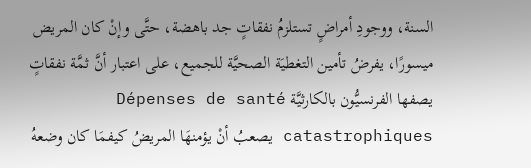السنة، ووجودِ أمراضٍ تستلزمُ نفقاتٍ جد باهضة، حتَّى وإنْ كان المريض ميسورًا، يفرضُ تأمين التغطيَة الصحيَّة للجميع، على اعتبار أنَّ ثمَّة نفقاتٍ يصفها الفرنسيُّون بالكارثيَّة Dépenses de santé catastrophiques يصعبُ أنْ يؤمنهَا المريضُ كيفمَا كان وضعهُ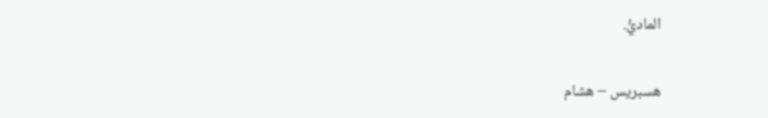الماديُّ.

هسبريس – هشام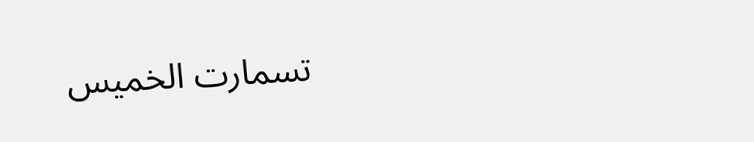تسمارت الخميس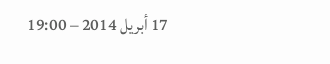17 أبريل 2014 – 19:00